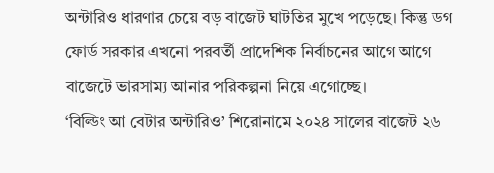অন্টারিও ধারণার চেয়ে বড় বাজেট ঘাটতির মুখে পড়েছে। কিন্তু ডগ ফোর্ড সরকার এখনো পরবর্তী প্রাদেশিক নির্বাচনের আগে আগে বাজেটে ভারসাম্য আনার পরিকল্পনা নিয়ে এগোচ্ছে।
‘বিল্ডিং আ বেটার অন্টারিও’ শিরোনামে ২০২৪ সালের বাজেট ২৬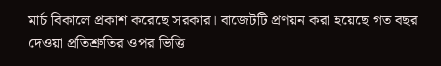মার্চ বিকালে প্রকাশ করেছে সরকার। বাজেটটি প্রণয়ন করা হয়েছে গত বছর দেওয়া প্রতিশ্রুতির ওপর ভিত্তি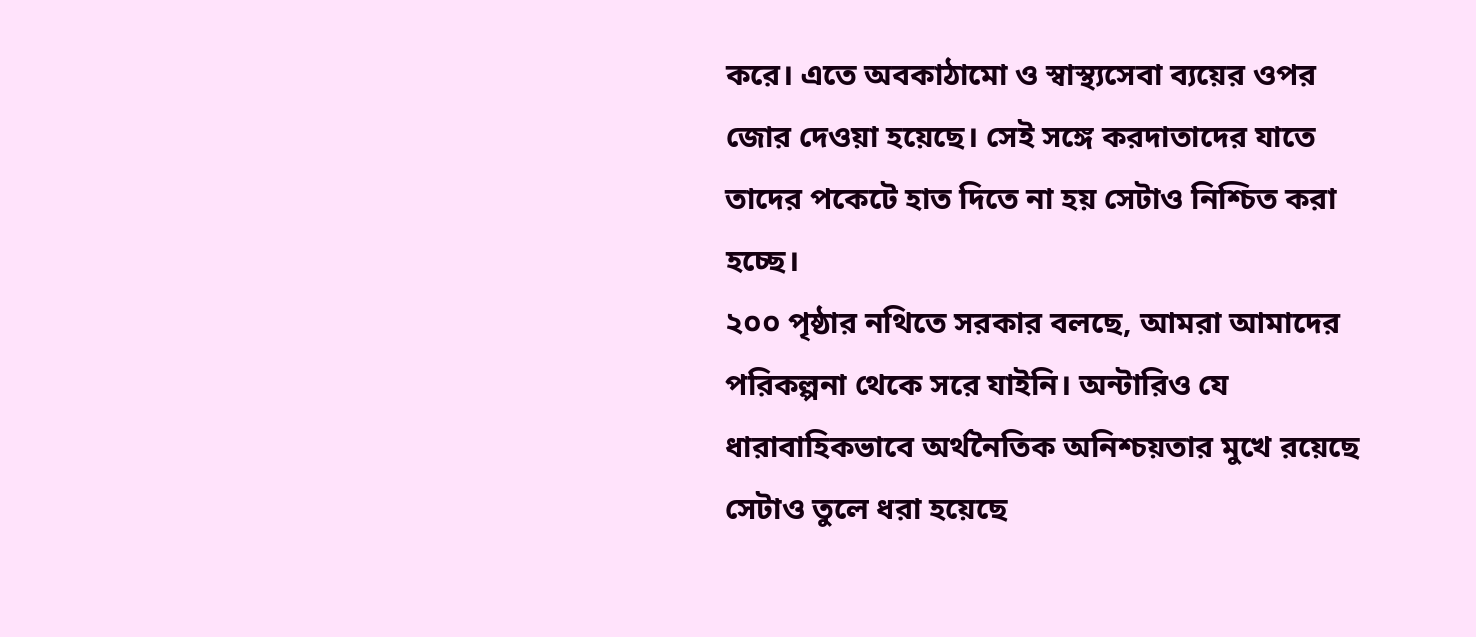করে। এতে অবকাঠামো ও স্বাস্থ্যসেবা ব্যয়ের ওপর জোর দেওয়া হয়েছে। সেই সঙ্গে করদাতাদের যাতে তাদের পকেটে হাত দিতে না হয় সেটাও নিশ্চিত করা হচ্ছে।
২০০ পৃষ্ঠার নথিতে সরকার বলছে, আমরা আমাদের পরিকল্পনা থেকে সরে যাইনি। অন্টারিও যে ধারাবাহিকভাবে অর্থনৈতিক অনিশ্চয়তার মুখে রয়েছে সেটাও তুলে ধরা হয়েছে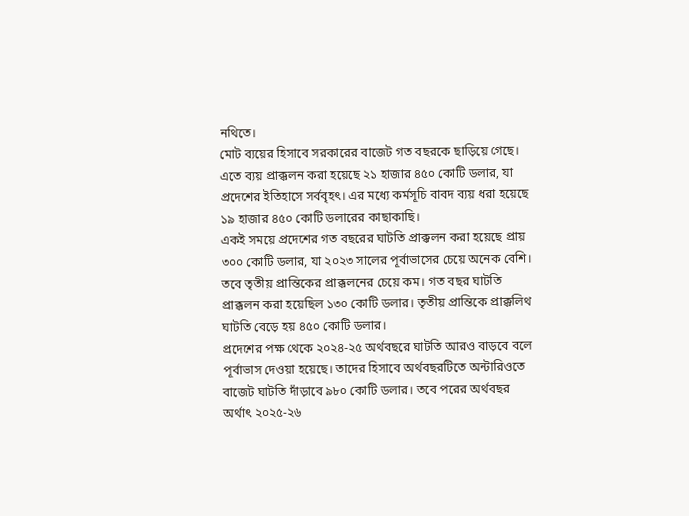নথিতে।
মোট ব্যয়ের হিসাবে সরকারের বাজেট গত বছরকে ছাড়িয়ে গেছে। এতে ব্যয় প্রাক্কলন করা হয়েছে ২১ হাজার ৪৫০ কোটি ডলার, যা প্রদেশের ইতিহাসে সর্ববৃহৎ। এর মধ্যে কর্মসূচি বাবদ ব্যয় ধরা হয়েছে ১৯ হাজার ৪৫০ কোটি ডলারের কাছাকাছি।
একই সময়ে প্রদেশের গত বছরের ঘাটতি প্রাক্কলন করা হয়েছে প্রায় ৩০০ কোটি ডলার, যা ২০২৩ সালের পূর্বাভাসের চেয়ে অনেক বেশি। তবে তৃতীয় প্রান্তিকের প্রাক্কলনের চেয়ে কম। গত বছর ঘাটতি প্রাক্কলন করা হয়েছিল ১৩০ কোটি ডলার। তৃতীয় প্রান্তিকে প্রাক্কলিথ ঘাটতি বেড়ে হয় ৪৫০ কোটি ডলার।
প্রদেশের পক্ষ থেকে ২০২৪-২৫ অর্থবছরে ঘাটতি আরও বাড়বে বলে পূর্বাভাস দেওয়া হয়েছে। তাদের হিসাবে অর্থবছরটিতে অন্টারিওতে বাজেট ঘাটতি দাঁড়াবে ৯৮০ কোটি ডলার। তবে পরের অর্থবছর অর্থাৎ ২০২৫-২৬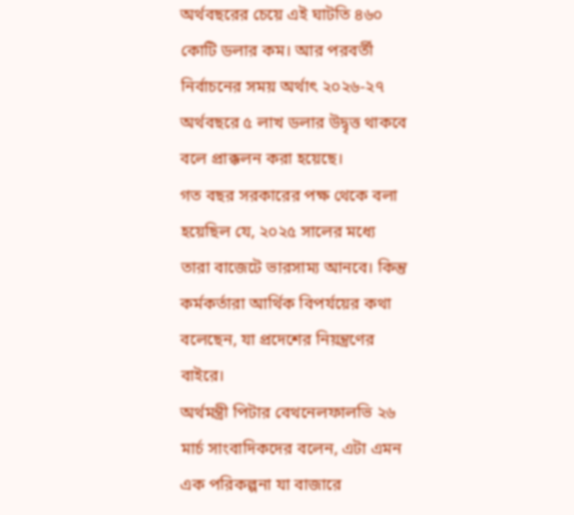অর্থবছরের চেয়ে এই ঘাটতি ৪৬০ কোটি ডলার কম। আর পরবর্তী নির্বাচনের সময় অর্থাৎ ২০২৬-২৭ অর্থবছরে ৫ লাখ ডলার উদ্বৃত্ত থাকবে বলে প্রাক্কলন করা হয়েছে।
গত বছর সরকারের পক্ষ থেকে বলা হয়েছিল যে, ২০২৫ সালের মধ্যে তারা বাজেটে ভারসাম্য আনবে। কিন্তু কর্মকর্তারা আর্থিক বিপর্যয়ের কথা বলেছেন, যা প্রদেশের নিয়ন্ত্রণের বাইরে।
অর্থমন্ত্রী পিটার বেথনেলফালভি ২৬ মার্চ সাংবাদিকদের বলেন, এটা এমন এক পরিকল্পনা যা বাজারে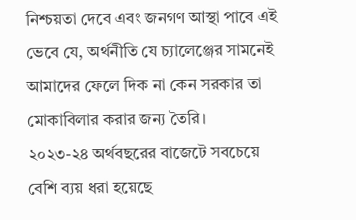নিশ্চয়তা দেবে এবং জনগণ আস্থা পাবে এই ভেবে যে, অর্থনীতি যে চ্যালেঞ্জের সামনেই আমাদের ফেলে দিক না কেন সরকার তা মোকাবিলার করার জন্য তৈরি।
২০২৩-২৪ অর্থবছরের বাজেটে সবচেয়ে বেশি ব্যয় ধরা হয়েছে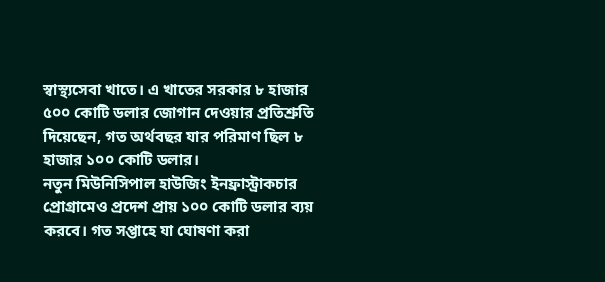স্বাস্থ্যসেবা খাতে। এ খাতের সরকার ৮ হাজার ৫০০ কোটি ডলার জোগান দেওয়ার প্রতিশ্রুতি দিয়েছেন, গত অর্থবছর যার পরিমাণ ছিল ৮ হাজার ১০০ কোটি ডলার।
নতুন মিউনিসিপাল হাউজিং ইনফ্রাস্ট্রাকচার প্রোগ্রামেও প্রদেশ প্রায় ১০০ কোটি ডলার ব্যয় করবে। গত সপ্তাহে যা ঘোষণা করা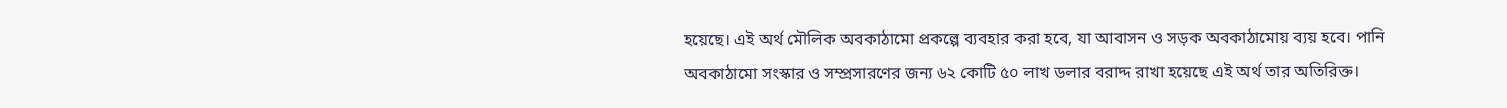হয়েছে। এই অর্থ মৌলিক অবকাঠামো প্রকল্পে ব্যবহার করা হবে, যা আবাসন ও সড়ক অবকাঠামোয় ব্যয় হবে। পানি অবকাঠামো সংস্কার ও সম্প্রসারণের জন্য ৬২ কোটি ৫০ লাখ ডলার বরাদ্দ রাখা হয়েছে এই অর্থ তার অতিরিক্ত।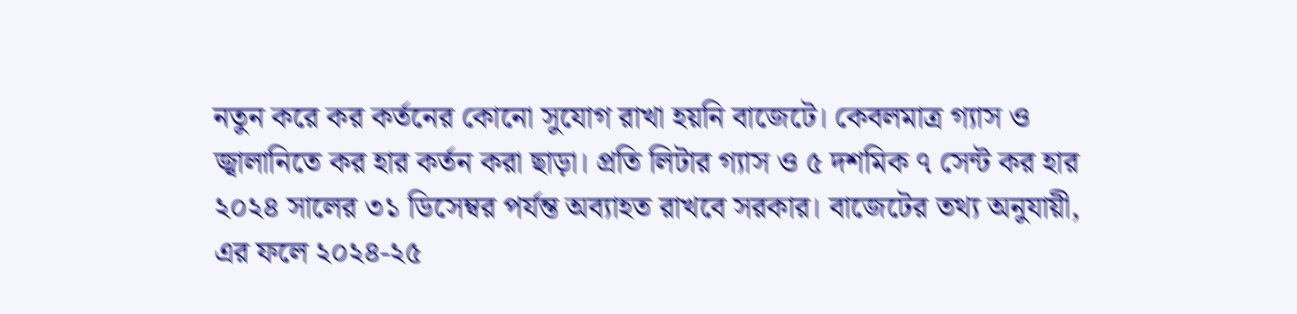নতুন করে কর কর্তনের কোনো সুযোগ রাখা হয়নি বাজেটে। কেবলমাত্র গ্যাস ও জ্বালানিতে কর হার কর্তন করা ছাড়া। প্রতি লিটার গ্যাস ও ৫ দশমিক ৭ সেন্ট কর হার ২০২৪ সালের ৩১ ডিসেম্বর পর্যন্ত অব্যাহত রাখবে সরকার। বাজেটের তথ্য অনুযায়ী, এর ফলে ২০২৪-২৫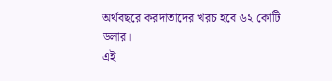অর্থবছরে করদাতাদের খরচ হবে ৬২ কোটি ডলার।
এই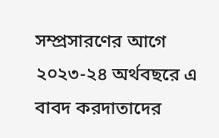সম্প্রসারণের আগে ২০২৩-২৪ অর্থবছরে এ বাবদ করদাতাদের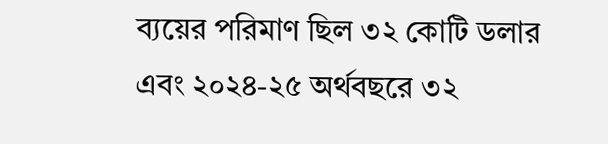ব্যয়ের পরিমাণ ছিল ৩২ কোটি ডলার এবং ২০২৪-২৫ অর্থবছরে ৩২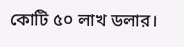কোটি ৫০ লাখ ডলার।